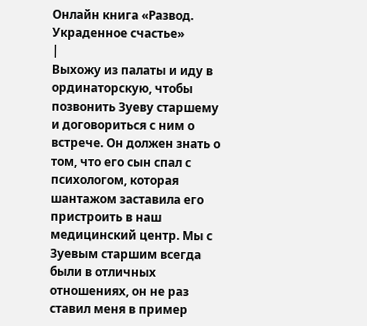Онлайн книга «Развод. Украденное счастье»
|
Выхожу из палаты и иду в ординаторскую, чтобы позвонить Зуеву старшему и договориться с ним о встрече. Он должен знать о том, что его сын спал с психологом, которая шантажом заставила его пристроить в наш медицинский центр. Мы с Зуевым старшим всегда были в отличных отношениях, он не раз ставил меня в пример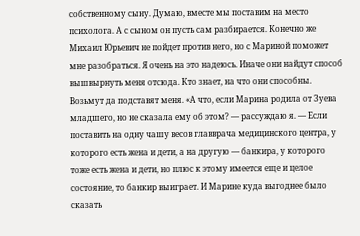собственному сыну. Думаю, вместе мы поставим на место психолога. А с сыном он пусть сам разбирается. Конечно же Михаил Юрьевич не пойдет против него, но с Мариной поможет мне разобраться. Я очень на это надеюсь. Иначе они найдут способ вышвырнуть меня отсюда. Кто знает, на что они способны. Возьмут да подставят меня. «А что, если Марина родила от Зуева младшего, но не сказала ему об этом? — рассуждаю я. — Если поставить на одну чашу весов главврача медицинского центра, у которого есть жена и дети, а на другую — банкира, у которого тоже есть жена и дети, но плюс к этому имеется еще и целое состояние, то банкир выиграет. И Марине куда выгоднее было сказать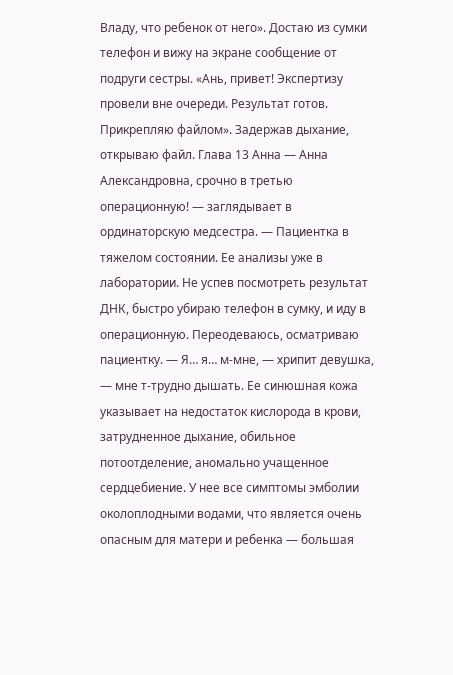Владу, что ребенок от него». Достаю из сумки телефон и вижу на экране сообщение от подруги сестры. «Ань, привет! Экспертизу провели вне очереди. Результат готов. Прикрепляю файлом». Задержав дыхание, открываю файл. Глава 13 Анна — Анна Александровна, срочно в третью операционную! — заглядывает в ординаторскую медсестра. — Пациентка в тяжелом состоянии. Ее анализы уже в лаборатории. Не успев посмотреть результат ДНК, быстро убираю телефон в сумку, и иду в операционную. Переодеваюсь, осматриваю пациентку. — Я… я… м-мне, — хрипит девушка, — мне т-трудно дышать. Ее синюшная кожа указывает на недостаток кислорода в крови, затрудненное дыхание, обильное потоотделение, аномально учащенное сердцебиение. У нее все симптомы эмболии околоплодными водами, что является очень опасным для матери и ребенка — большая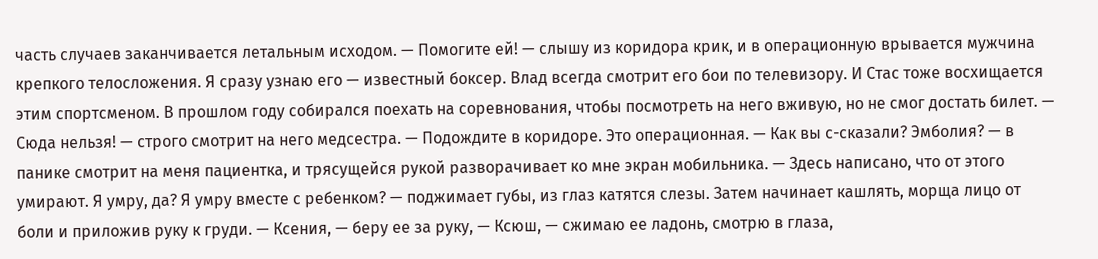часть случаев заканчивается летальным исходом. — Помогите ей! — слышу из коридора крик, и в операционную врывается мужчина крепкого телосложения. Я сразу узнаю его — известный боксер. Влад всегда смотрит его бои по телевизору. И Стас тоже восхищается этим спортсменом. В прошлом году собирался поехать на соревнования, чтобы посмотреть на него вживую, но не смог достать билет. — Сюда нельзя! — строго смотрит на него медсестра. — Подождите в коридоре. Это операционная. — Как вы с-сказали? Эмболия? — в панике смотрит на меня пациентка, и трясущейся рукой разворачивает ко мне экран мобильника. — Здесь написано, что от этого умирают. Я умру, да? Я умру вместе с ребенком? — поджимает губы, из глаз катятся слезы. Затем начинает кашлять, морща лицо от боли и приложив руку к груди. — Ксения, — беру ее за руку, — Ксюш, — сжимаю ее ладонь, смотрю в глаза,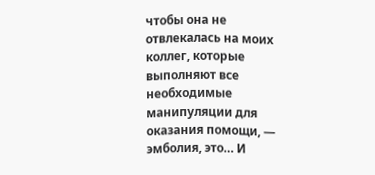чтобы она не отвлекалась на моих коллег, которые выполняют все необходимые манипуляции для оказания помощи, — эмболия, это… И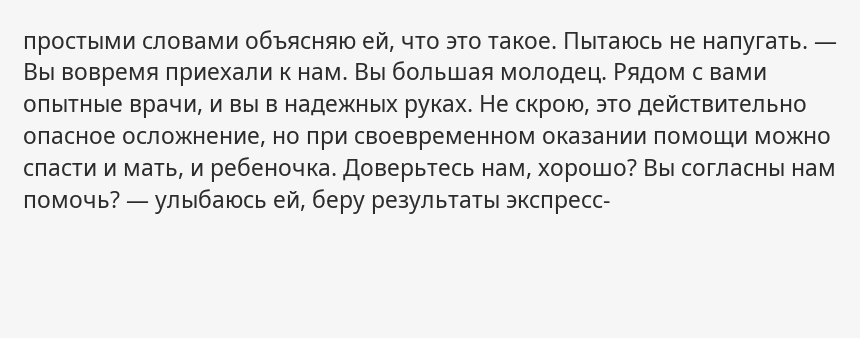простыми словами объясняю ей, что это такое. Пытаюсь не напугать. — Вы вовремя приехали к нам. Вы большая молодец. Рядом с вами опытные врачи, и вы в надежных руках. Не скрою, это действительно опасное осложнение, но при своевременном оказании помощи можно спасти и мать, и ребеночка. Доверьтесь нам, хорошо? Вы согласны нам помочь? — улыбаюсь ей, беру результаты экспресс-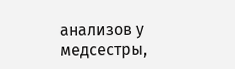анализов у медсестры,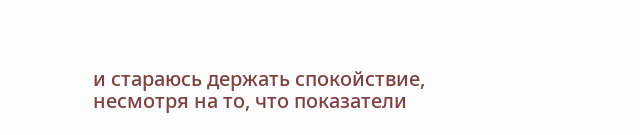и стараюсь держать спокойствие, несмотря на то, что показатели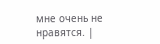мне очень не нравятся. |